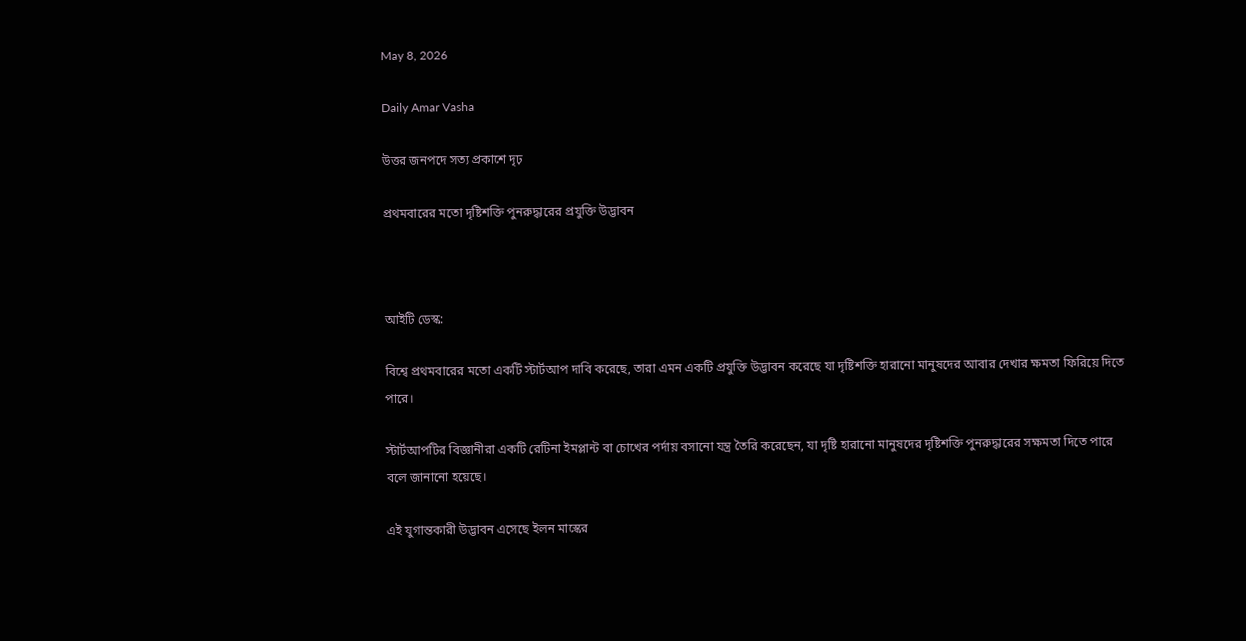May 8, 2026

Daily Amar Vasha

উত্তর জনপদে সত্য প্রকাশে দৃঢ়

প্রথমবারের মতো দৃষ্টিশক্তি পুনরুদ্ধারের প্রযুক্তি উদ্ভাবন



আইটি ডেস্ক:

বিশ্বে প্রথমবারের মতো একটি স্টার্টআপ দাবি করেছে, তারা এমন একটি প্রযুক্তি উদ্ভাবন করেছে যা দৃষ্টিশক্তি হারানো মানুষদের আবার দেখার ক্ষমতা ফিরিয়ে দিতে পারে।

স্টার্টআপটির বিজ্ঞানীরা একটি রেটিনা ইমপ্লান্ট বা চোখের পর্দায় বসানো যন্ত্র তৈরি করেছেন, যা দৃষ্টি হারানো মানুষদের দৃষ্টিশক্তি পুনরুদ্ধারের সক্ষমতা দিতে পারে বলে জানানো হয়েছে।

এই যুগান্তকারী উদ্ভাবন এসেছে ইলন মাস্কের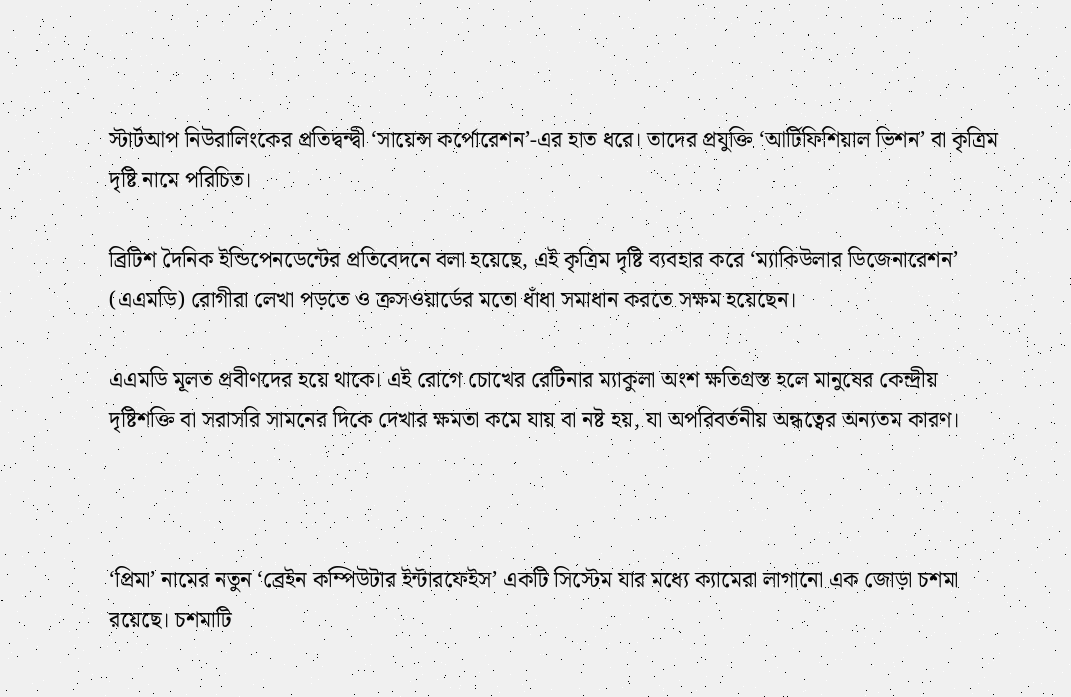স্টার্টআপ নিউরালিংকের প্রতিদ্বন্দ্বী ‘সায়েন্স কর্পোরেশন’-এর হাত ধরে। তাদের প্রযুক্তি ‘আর্টিফিশিয়াল ভিশন’ বা কৃত্রিম দৃষ্টি নামে পরিচিত।

ব্রিটিশ দৈনিক ইন্ডিপেনডেন্টের প্রতিবেদনে বলা হয়েছে, এই কৃত্রিম দৃষ্টি ব্যবহার করে ‘ম্যাকিউলার ডিজেনারেশন’ (এএমডি) রোগীরা লেখা পড়তে ও ক্রসওয়ার্ডের মতো ধাঁধা সমাধান করতে সক্ষম হয়েছেন।

এএমডি মূলত প্রবীণদের হয়ে থাকে। এই রোগে চোখের রেটিনার ম্যাকুলা অংশ ক্ষতিগ্রস্ত হলে মানুষের কেন্দ্রীয় দৃষ্টিশক্তি বা সরাসরি সামনের দিকে দেখার ক্ষমতা কমে যায় বা নষ্ট হয়, যা অপরিবর্তনীয় অন্ধত্বের অন্যতম কারণ।



‘প্রিমা’ নামের নতুন ‘ব্রেইন কম্পিউটার ইন্টারফেইস’ একটি সিস্টেম যার মধ্যে ক্যামেরা লাগানো এক জোড়া চশমা রয়েছে। চশমাটি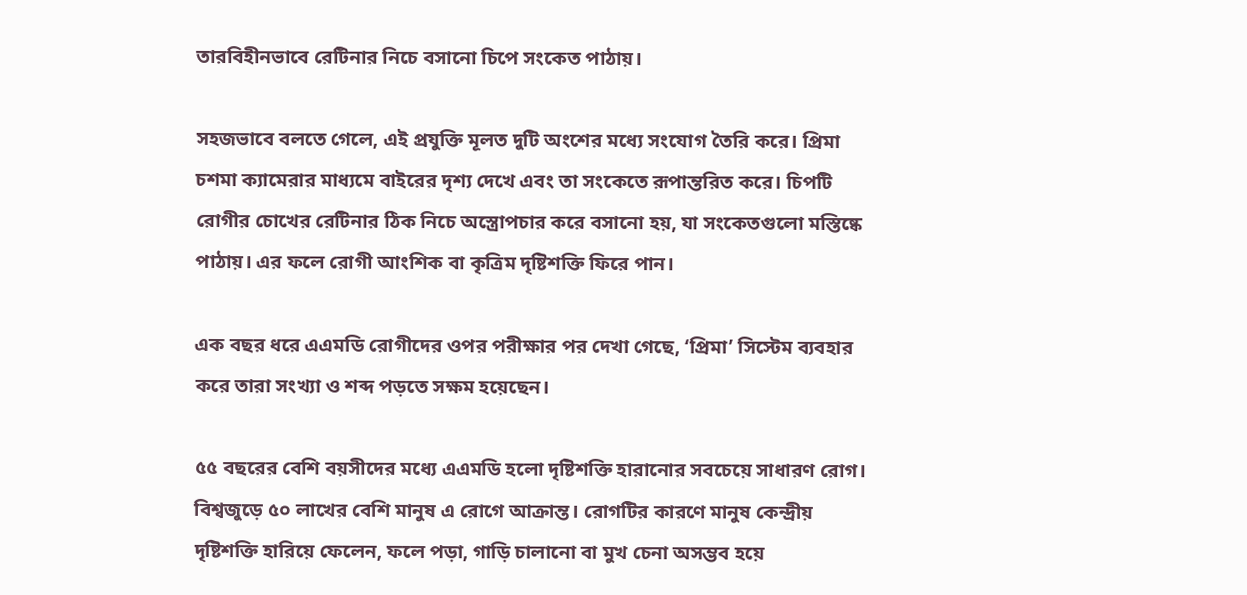তারবিহীনভাবে রেটিনার নিচে বসানো চিপে সংকেত পাঠায়।

সহজভাবে বলতে গেলে, এই প্রযুক্তি মূলত দুটি অংশের মধ্যে সংযোগ তৈরি করে। প্রিমা চশমা ক্যামেরার মাধ্যমে বাইরের দৃশ্য দেখে এবং তা সংকেতে রূপান্তরিত করে। চিপটি রোগীর চোখের রেটিনার ঠিক নিচে অস্ত্রোপচার করে বসানো হয়, যা সংকেতগুলো মস্তিষ্কে পাঠায়। এর ফলে রোগী আংশিক বা কৃত্রিম দৃষ্টিশক্তি ফিরে পান।

এক বছর ধরে এএমডি রোগীদের ওপর পরীক্ষার পর দেখা গেছে, ‘প্রিমা’ সিস্টেম ব্যবহার করে তারা সংখ্যা ও শব্দ পড়তে সক্ষম হয়েছেন।

৫৫ বছরের বেশি বয়সীদের মধ্যে এএমডি হলো দৃষ্টিশক্তি হারানোর সবচেয়ে সাধারণ রোগ। বিশ্বজুড়ে ৫০ লাখের বেশি মানুষ এ রোগে আক্রান্ত। রোগটির কারণে মানুষ কেন্দ্রীয় দৃষ্টিশক্তি হারিয়ে ফেলেন, ফলে পড়া, গাড়ি চালানো বা মুখ চেনা অসম্ভব হয়ে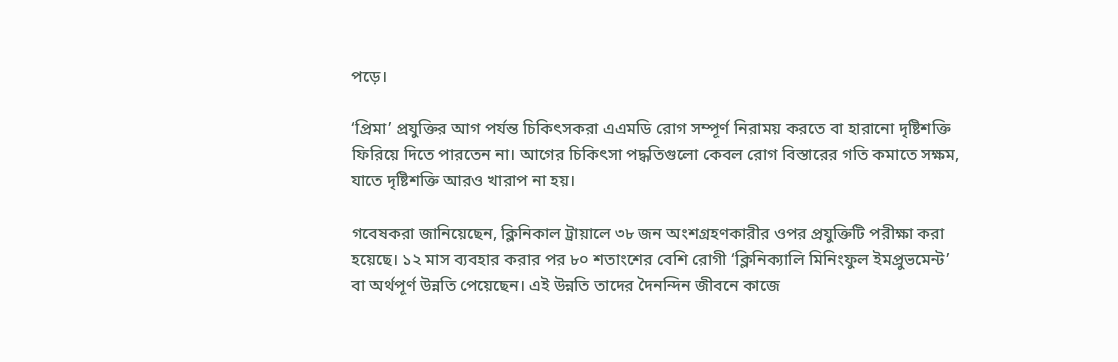পড়ে।

‘প্রিমা’ প্রযুক্তির আগ পর্যন্ত চিকিৎসকরা এএমডি রোগ সম্পূর্ণ নিরাময় করতে বা হারানো দৃষ্টিশক্তি ফিরিয়ে দিতে পারতেন না। আগের চিকিৎসা পদ্ধতিগুলো কেবল রোগ বিস্তারের গতি কমাতে সক্ষম, যাতে দৃষ্টিশক্তি আরও খারাপ না হয়।

গবেষকরা জানিয়েছেন, ক্লিনিকাল ট্রায়ালে ৩৮ জন অংশগ্রহণকারীর ওপর প্রযুক্তিটি পরীক্ষা করা হয়েছে। ১২ মাস ব্যবহার করার পর ৮০ শতাংশের বেশি রোগী ‘ক্লিনিক্যালি মিনিংফুল ইমপ্রুভমেন্ট’ বা অর্থপূর্ণ উন্নতি পেয়েছেন। এই উন্নতি তাদের দৈনন্দিন জীবনে কাজে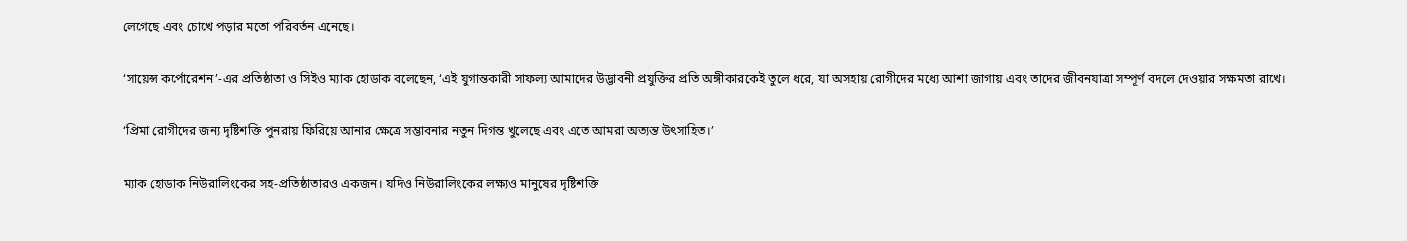লেগেছে এবং চোখে পড়ার মতো পরিবর্তন এনেছে।

‘সায়েন্স কর্পোরেশন’-এর প্রতিষ্ঠাতা ও সিইও ম্যাক হোডাক বলেছেন, ‘এই যুগান্তকারী সাফল্য আমাদের উদ্ভাবনী প্রযুক্তির প্রতি অঙ্গীকারকেই তুলে ধরে, যা অসহায় রোগীদের মধ্যে আশা জাগায় এবং তাদের জীবনযাত্রা সম্পূর্ণ বদলে দেওয়ার সক্ষমতা রাখে।

‘প্রিমা রোগীদের জন্য দৃষ্টিশক্তি পুনরায় ফিরিয়ে আনার ক্ষেত্রে সম্ভাবনার নতুন দিগন্ত খুলেছে এবং এতে আমরা অত্যন্ত উৎসাহিত।’

ম্যাক হোডাক নিউরালিংকের সহ-প্রতিষ্ঠাতারও একজন। যদিও নিউরালিংকের লক্ষ্যও মানুষের দৃষ্টিশক্তি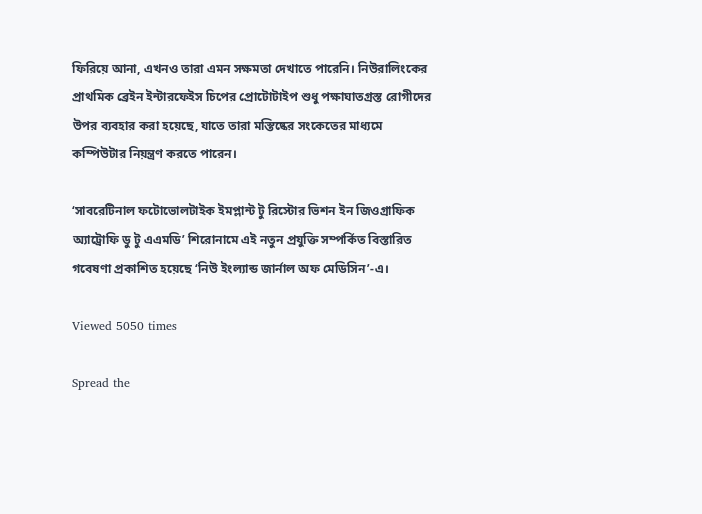ফিরিয়ে আনা, এখনও তারা এমন সক্ষমতা দেখাতে পারেনি। নিউরালিংকের প্রাথমিক ব্রেইন ইন্টারফেইস চিপের প্রোটোটাইপ শুধু পক্ষাঘাতগ্রস্ত রোগীদের উপর ব্যবহার করা হয়েছে, যাতে তারা মস্তিষ্কের সংকেতের মাধ্যমে কম্পিউটার নিয়ন্ত্রণ করতে পারেন।

‘সাবরেটিনাল ফটোভোলটাইক ইমপ্লান্ট টু রিস্টোর ভিশন ইন জিওগ্রাফিক অ্যাট্রোফি ডু টু এএমডি’ শিরোনামে এই নতুন প্রযুক্তি সম্পর্কিত বিস্তারিত গবেষণা প্রকাশিত হয়েছে ‘নিউ ইংল্যান্ড জার্নাল অফ মেডিসিন’-এ।

Viewed 5050 times

Spread the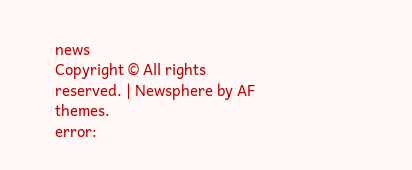news
Copyright © All rights reserved. | Newsphere by AF themes.
error: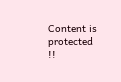Content is protected !!